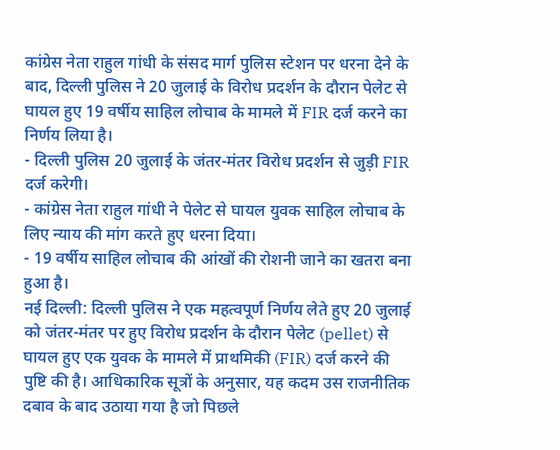कांग्रेस नेता राहुल गांधी के संसद मार्ग पुलिस स्टेशन पर धरना देने के बाद, दिल्ली पुलिस ने 20 जुलाई के विरोध प्रदर्शन के दौरान पेलेट से घायल हुए 19 वर्षीय साहिल लोचाब के मामले में FIR दर्ज करने का निर्णय लिया है।
- दिल्ली पुलिस 20 जुलाई के जंतर-मंतर विरोध प्रदर्शन से जुड़ी FIR दर्ज करेगी।
- कांग्रेस नेता राहुल गांधी ने पेलेट से घायल युवक साहिल लोचाब के लिए न्याय की मांग करते हुए धरना दिया।
- 19 वर्षीय साहिल लोचाब की आंखों की रोशनी जाने का खतरा बना हुआ है।
नई दिल्ली: दिल्ली पुलिस ने एक महत्वपूर्ण निर्णय लेते हुए 20 जुलाई को जंतर-मंतर पर हुए विरोध प्रदर्शन के दौरान पेलेट (pellet) से घायल हुए एक युवक के मामले में प्राथमिकी (FIR) दर्ज करने की पुष्टि की है। आधिकारिक सूत्रों के अनुसार, यह कदम उस राजनीतिक दबाव के बाद उठाया गया है जो पिछले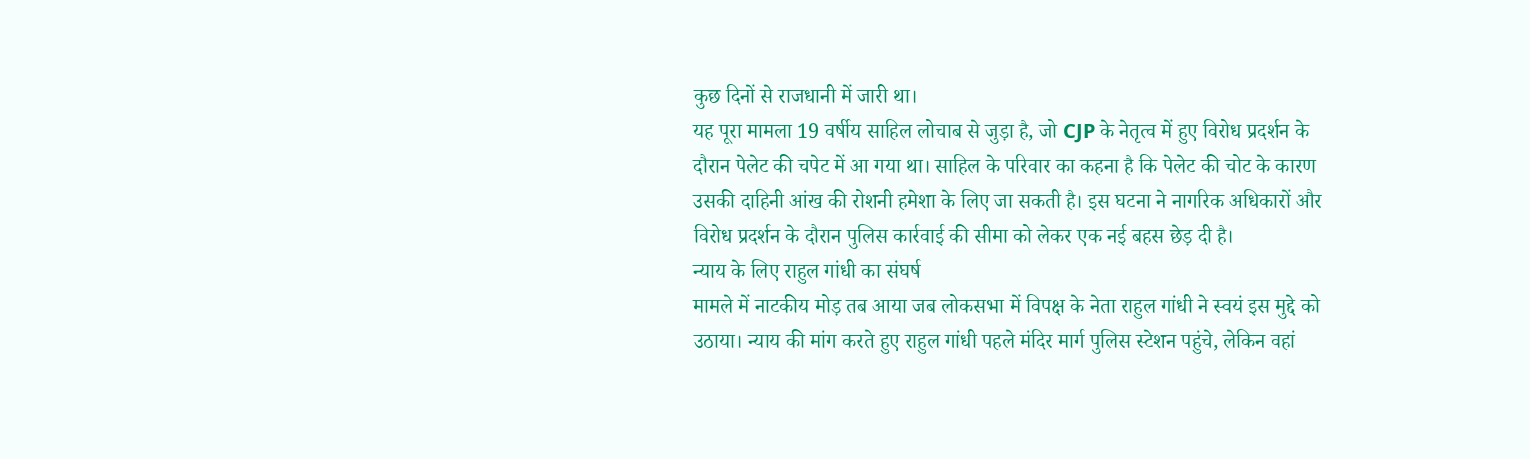कुछ दिनों से राजधानी में जारी था।
यह पूरा मामला 19 वर्षीय साहिल लोचाब से जुड़ा है, जो CJP के नेतृत्व में हुए विरोध प्रदर्शन के दौरान पेलेट की चपेट में आ गया था। साहिल के परिवार का कहना है कि पेलेट की चोट के कारण उसकी दाहिनी आंख की रोशनी हमेशा के लिए जा सकती है। इस घटना ने नागरिक अधिकारों और विरोध प्रदर्शन के दौरान पुलिस कार्रवाई की सीमा को लेकर एक नई बहस छेड़ दी है।
न्याय के लिए राहुल गांधी का संघर्ष
मामले में नाटकीय मोड़ तब आया जब लोकसभा में विपक्ष के नेता राहुल गांधी ने स्वयं इस मुद्दे को उठाया। न्याय की मांग करते हुए राहुल गांधी पहले मंदिर मार्ग पुलिस स्टेशन पहुंचे, लेकिन वहां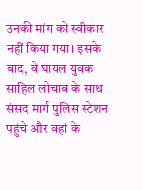उनकी मांग को स्वीकार नहीं किया गया। इसके बाद, वे घायल युवक साहिल लोचाब के साथ संसद मार्ग पुलिस स्टेशन पहुंचे और वहां के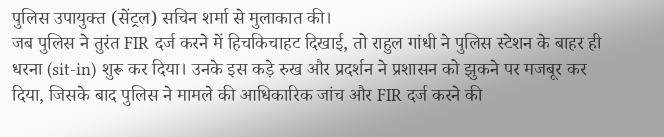पुलिस उपायुक्त (सेंट्रल) सचिन शर्मा से मुलाकात की।
जब पुलिस ने तुरंत FIR दर्ज करने में हिचकिचाहट दिखाई, तो राहुल गांधी ने पुलिस स्टेशन के बाहर ही धरना (sit-in) शुरू कर दिया। उनके इस कड़े रुख और प्रदर्शन ने प्रशासन को झुकने पर मजबूर कर दिया, जिसके बाद पुलिस ने मामले की आधिकारिक जांच और FIR दर्ज करने की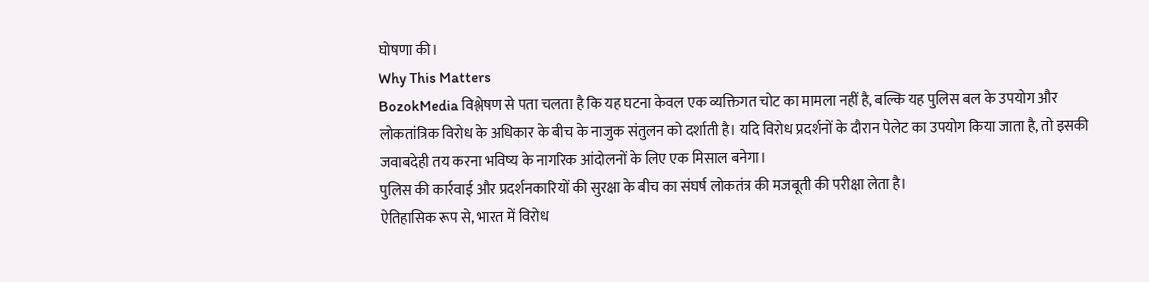घोषणा की।
Why This Matters
BozokMedia विश्लेषण से पता चलता है कि यह घटना केवल एक व्यक्तिगत चोट का मामला नहीं है, बल्कि यह पुलिस बल के उपयोग और लोकतांत्रिक विरोध के अधिकार के बीच के नाजुक संतुलन को दर्शाती है। यदि विरोध प्रदर्शनों के दौरान पेलेट का उपयोग किया जाता है, तो इसकी जवाबदेही तय करना भविष्य के नागरिक आंदोलनों के लिए एक मिसाल बनेगा।
पुलिस की कार्रवाई और प्रदर्शनकारियों की सुरक्षा के बीच का संघर्ष लोकतंत्र की मजबूती की परीक्षा लेता है।
ऐतिहासिक रूप से, भारत में विरोध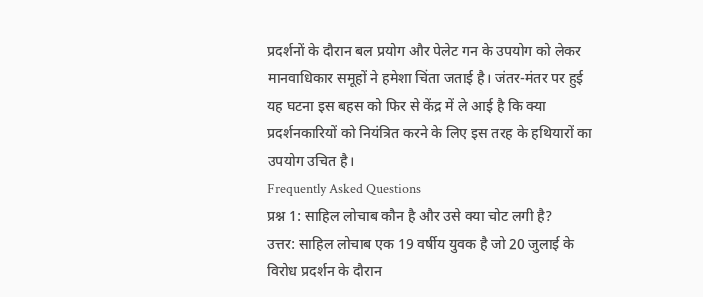प्रदर्शनों के दौरान बल प्रयोग और पेलेट गन के उपयोग को लेकर मानवाधिकार समूहों ने हमेशा चिंता जताई है। जंतर-मंतर पर हुई यह घटना इस बहस को फिर से केंद्र में ले आई है कि क्या प्रदर्शनकारियों को नियंत्रित करने के लिए इस तरह के हथियारों का उपयोग उचित है।
Frequently Asked Questions
प्रश्न 1: साहिल लोचाब कौन है और उसे क्या चोट लगी है?
उत्तर: साहिल लोचाब एक 19 वर्षीय युवक है जो 20 जुलाई के विरोध प्रदर्शन के दौरान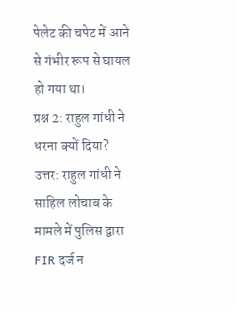पेलेट की चपेट में आने से गंभीर रूप से घायल हो गया था।
प्रश्न 2: राहुल गांधी ने धरना क्यों दिया?
उत्तर: राहुल गांधी ने साहिल लोचाब के मामले में पुलिस द्वारा FIR दर्ज न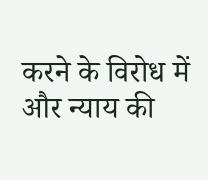करने के विरोध में और न्याय की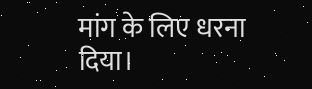मांग के लिए धरना दिया।